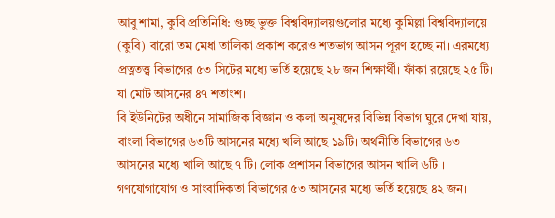আবু শামা, কুবি প্রতিনিধি: গুচ্ছ ভুক্ত বিশ্ববিদ্যালয়গুলোর মধ্যে কুমিল্লা বিশ্ববিদ্যালয়ে (কুবি) বারো তম মেধা তালিকা প্রকাশ করেও শতভাগ আসন পূরণ হচ্ছে না। এরমধ্যে প্রত্নতত্ত্ব বিভাগের ৫৩ সিটের মধ্যে ভর্তি হয়েছে ২৮ জন শিক্ষার্থী। ফাঁকা রয়েছে ২৫ টি। যা মোট আসনের ৪৭ শতাংশ।
বি ইউনিটের অধীনে সামাজিক বিজ্ঞান ও কলা অনুষদের বিভিন্ন বিভাগ ঘুরে দেখা যায়, বাংলা বিভাগের ৬৩টি আসনের মধ্যে খলি আছে ১৯টি। অর্থনীতি বিভাগের ৬৩ আসনের মধ্যে খালি আছে ৭ টি। লোক প্রশাসন বিভাগের আসন খালি ৬টি । গণযোগাযোগ ও সাংবাদিকতা বিভাগের ৫৩ আসনের মধ্যে ভর্তি হয়েছে ৪২ জন।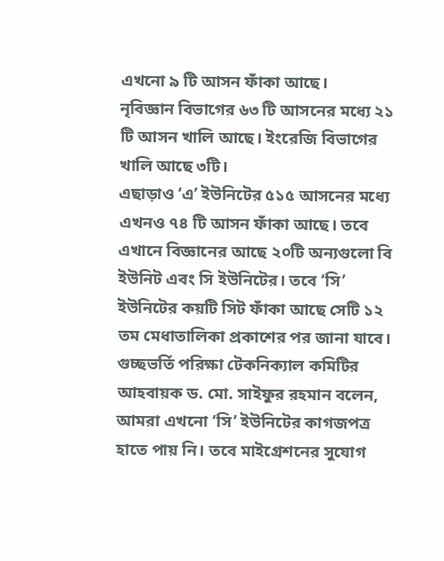এখনো ৯ টি আসন ফাঁকা আছে।
নৃবিজ্ঞান বিভাগের ৬৩ টি আসনের মধ্যে ২১ টি আসন খালি আছে। ইংরেজি বিভাগের খালি আছে ৩টি।
এছাড়াও ‘এ’ ইউনিটের ৫১৫ আসনের মধ্যে এখনও ৭৪ টি আসন ফাঁকা আছে। তবে এখানে বিজ্ঞানের আছে ২০টি অন্যগুলো বি ইউনিট এবং সি ইউনিটের। তবে ‘সি’ ইউনিটের কয়টি সিট ফাঁকা আছে সেটি ১২ তম মেধাতালিকা প্রকাশের পর জানা যাবে।
গুচ্ছভর্তি পরিক্ষা টেকনিক্যাল কমিটির আহবায়ক ড. মো. সাইফুর রহমান বলেন, আমরা এখনো ‘সি’ ইউনিটের কাগজপত্র হাতে পায় নি। তবে মাইগ্রেশনের সুযোগ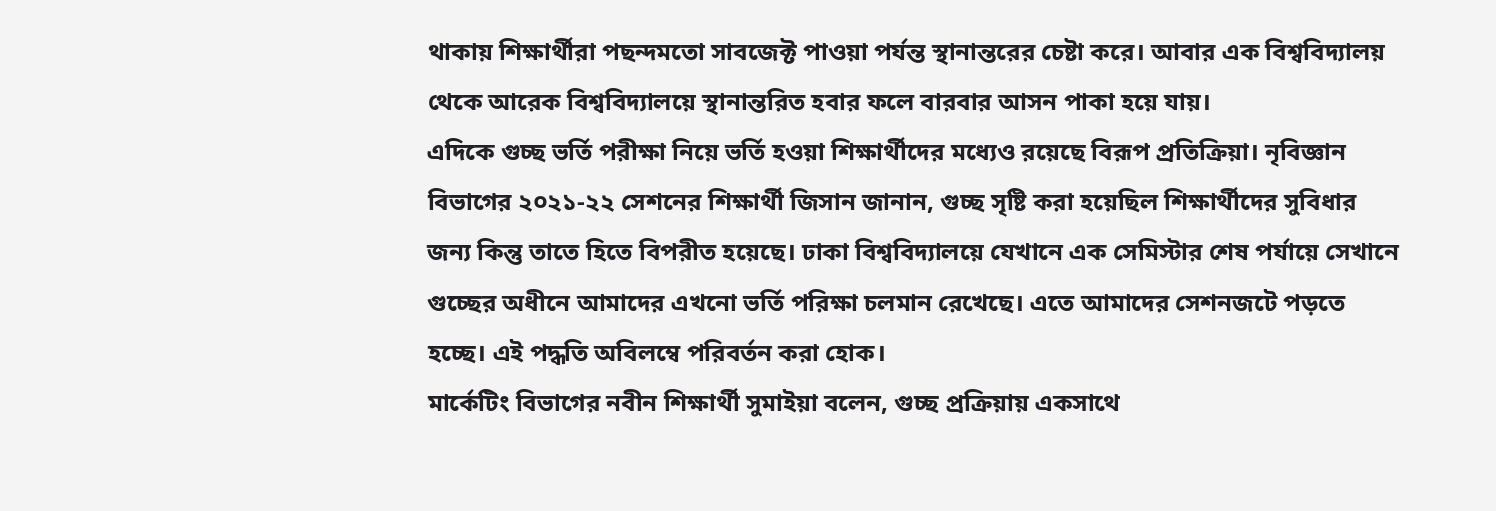থাকায় শিক্ষার্থীরা পছন্দমতো সাবজেক্ট পাওয়া পর্যন্ত স্থানান্তরের চেষ্টা করে। আবার এক বিশ্ববিদ্যালয় থেকে আরেক বিশ্ববিদ্যালয়ে স্থানান্তরিত হবার ফলে বারবার আসন পাকা হয়ে যায়।
এদিকে গুচ্ছ ভর্তি পরীক্ষা নিয়ে ভর্তি হওয়া শিক্ষার্থীদের মধ্যেও রয়েছে বিরূপ প্রতিক্রিয়া। নৃবিজ্ঞান বিভাগের ২০২১-২২ সেশনের শিক্ষার্থী জিসান জানান, গুচ্ছ সৃষ্টি করা হয়েছিল শিক্ষার্থীদের সুবিধার জন্য কিন্তু তাতে হিতে বিপরীত হয়েছে। ঢাকা বিশ্ববিদ্যালয়ে যেখানে এক সেমিস্টার শেষ পর্যায়ে সেখানে গুচ্ছের অধীনে আমাদের এখনো ভর্তি পরিক্ষা চলমান রেখেছে। এতে আমাদের সেশনজটে পড়তে হচ্ছে। এই পদ্ধতি অবিলম্বে পরিবর্তন করা হোক।
মার্কেটিং বিভাগের নবীন শিক্ষার্থী সুমাইয়া বলেন, গুচ্ছ প্রক্রিয়ায় একসাথে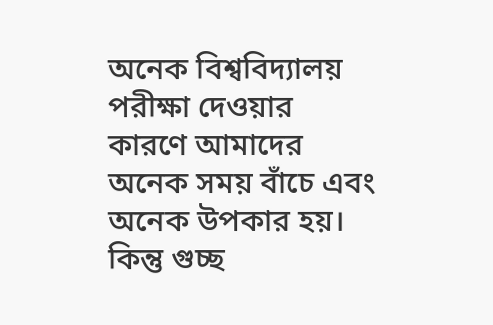অনেক বিশ্ববিদ্যালয় পরীক্ষা দেওয়ার কারণে আমাদের অনেক সময় বাঁচে এবং অনেক উপকার হয়। কিন্তু গুচ্ছ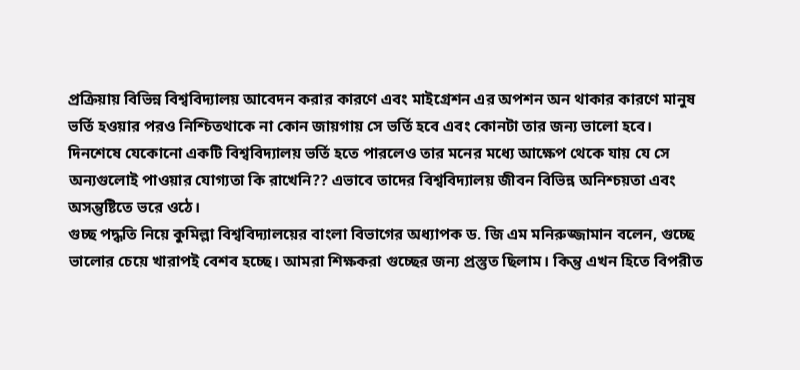প্রক্রিয়ায় বিভিন্ন বিশ্ববিদ্যালয় আবেদন করার কারণে এবং মাইগ্রেশন এর অপশন অন থাকার কারণে মানুষ ভর্তি হওয়ার পরও নিশ্চিতথাকে না কোন জায়গায় সে ভর্তি হবে এবং কোনটা তার জন্য ভালো হবে। দিনশেষে যেকোনো একটি বিশ্ববিদ্যালয় ভর্তি হতে পারলেও তার মনের মধ্যে আক্ষেপ থেকে যায় যে সে অন্যগুলোই পাওয়ার যোগ্যতা কি রাখেনি?? এভাবে তাদের বিশ্ববিদ্যালয় জীবন বিভিন্ন অনিশ্চয়তা এবং অসন্তুষ্টিতে ভরে ওঠে।
গুচ্ছ পদ্ধতি নিয়ে কুমিল্লা বিশ্ববিদ্যালয়ের বাংলা বিভাগের অধ্যাপক ড. জি এম মনিরুজ্জামান বলেন, গুচ্ছে ভালোর চেয়ে খারাপই বেশব হচ্ছে। আমরা শিক্ষকরা গুচ্ছের জন্য প্রস্তুত ছিলাম। কিন্তু এখন হিতে বিপরীত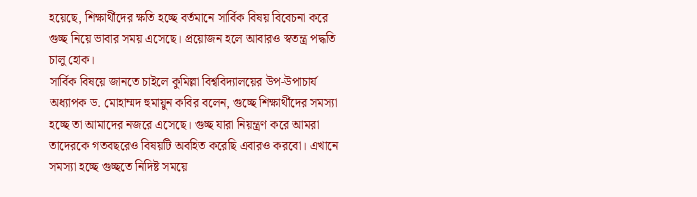হয়েছে, শিক্ষার্থীদের ক্ষতি হচ্ছে বর্তমানে সার্বিক বিষয় বিবেচনা করে গুচ্ছ নিয়ে ভাবার সময় এসেছে। প্রয়োজন হলে আবারও স্বতন্ত্র পদ্ধতি চালু হোক।
সার্বিক বিষয়ে জানতে চাইলে কুমিল্লা বিশ্ববিদ্যালয়ের উপ-উপাচার্য অধ্যাপক ড. মোহাম্মদ হুমায়ুন কবির বলেন, গুচ্ছে শিক্ষার্থীদের সমস্যা হচ্ছে তা আমাদের নজরে এসেছে। গুচ্ছ যারা নিয়ন্ত্রণ করে আমরা তাদেরকে গতবছরেও বিষয়টি অবহিত করেছি এবারও করবো। এখানে সমস্যা হচ্ছে গুচ্ছতে নিদিষ্ট সময়ে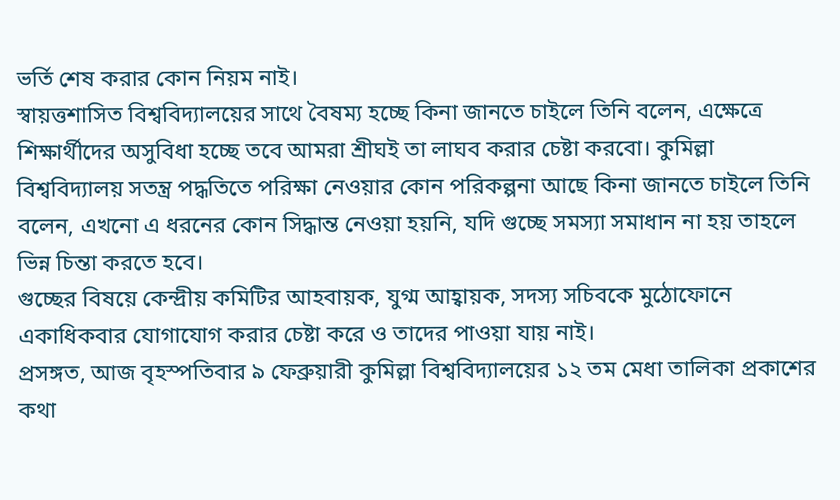ভর্তি শেষ করার কোন নিয়ম নাই।
স্বায়ত্তশাসিত বিশ্ববিদ্যালয়ের সাথে বৈষম্য হচ্ছে কিনা জানতে চাইলে তিনি বলেন, এক্ষেত্রে শিক্ষার্থীদের অসুবিধা হচ্ছে তবে আমরা শ্রীঘই তা লাঘব করার চেষ্টা করবো। কুমিল্লা বিশ্ববিদ্যালয় সতন্ত্র পদ্ধতিতে পরিক্ষা নেওয়ার কোন পরিকল্পনা আছে কিনা জানতে চাইলে তিনি বলেন, এখনো এ ধরনের কোন সিদ্ধান্ত নেওয়া হয়নি, যদি গুচ্ছে সমস্যা সমাধান না হয় তাহলে ভিন্ন চিন্তা করতে হবে।
গুচ্ছের বিষয়ে কেন্দ্রীয় কমিটির আহবায়ক, যুগ্ম আহ্বায়ক, সদস্য সচিবকে মুঠোফোনে একাধিকবার যোগাযোগ করার চেষ্টা করে ও তাদের পাওয়া যায় নাই।
প্রসঙ্গত, আজ বৃহস্পতিবার ৯ ফেব্রুয়ারী কুমিল্লা বিশ্ববিদ্যালয়ের ১২ তম মেধা তালিকা প্রকাশের কথা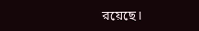রয়েছে।